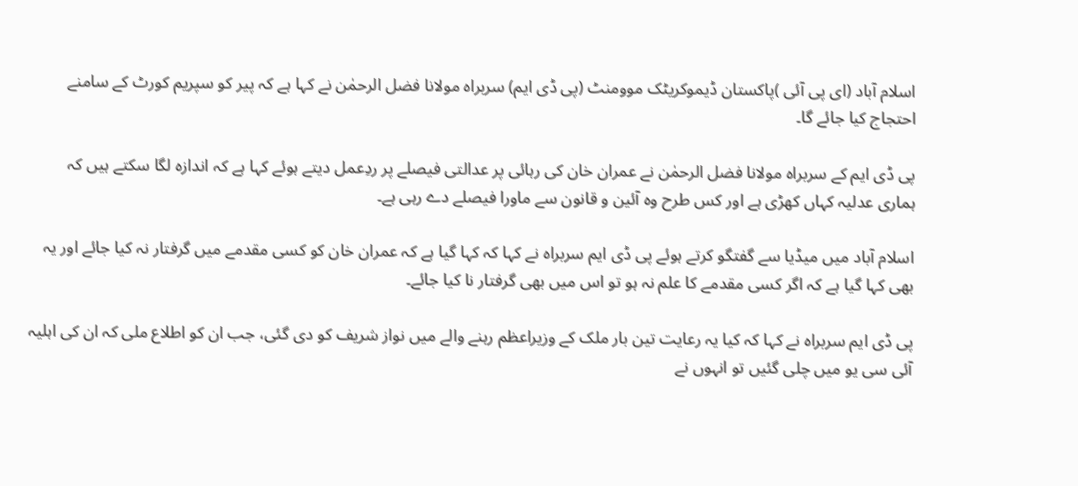اسلام آباد (ای پی آئی )پاکستان ڈیموکریٹک موومنٹ (پی ڈی ایم) سربراہ مولانا فضل الرحمٰن نے کہا ہے کہ پیر کو سپریم کورٹ کے سامنے احتجاج کیا جائے گا۔

پی ڈی ایم کے سربراہ مولانا فضل الرحمٰن نے عمران خان کی رہائی پر عدالتی فیصلے پر ردِعمل دیتے ہوئے کہا ہے کہ اندازہ لگا سکتے ہیں کہ ہماری عدلیہ کہاں کھڑی ہے اور کس طرح وہ آئین و قانون سے ماورا فیصلے دے رہی ہے۔

اسلام آباد میں میڈیا سے گفتگو کرتے ہوئے پی ڈی ایم سربراہ نے کہا کہ کہا گیا ہے کہ عمران خان کو کسی مقدمے میں گرفتار نہ کیا جائے اور یہ بھی کہا گیا ہے کہ اگر کسی مقدمے کا علم نہ ہو تو اس میں بھی گرفتار نا کیا جائے۔

پی ڈی ایم سربراہ نے کہا کہ کیا یہ رعایت تین بار ملک کے وزیراعظم رہنے والے میں نواز شریف کو دی گئی، جب ان کو اطلاع ملی کہ ان کی اہلیہ آئی سی یو میں چلی گئیں تو انہوں نے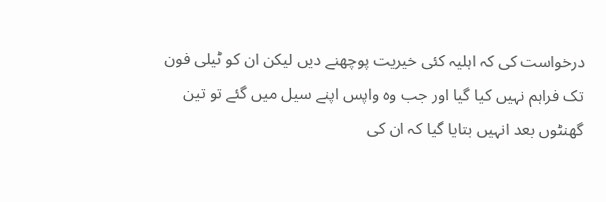درخواست کی کہ اہلیہ کئی خیریت پوچھنے دیں لیکن ان کو ٹیلی فون تک فراہم نہیں کیا گیا اور جب وہ واپس اپنے سیل میں گئے تو تین گھنٹوں بعد انہیں بتایا گیا کہ ان کی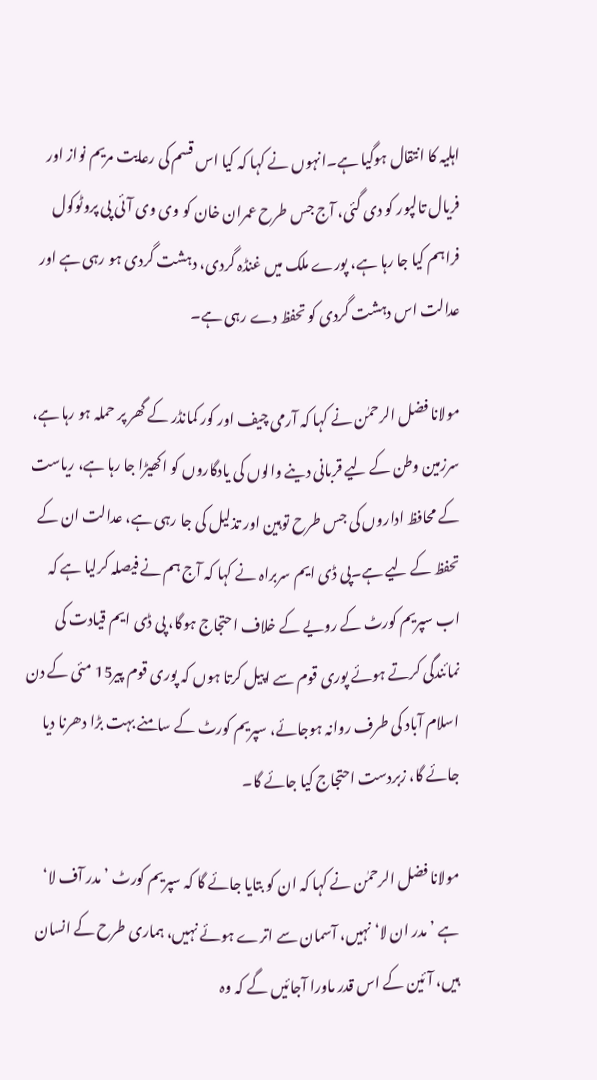اہلیہ کا انتقال ہوگیا ہے۔انہوں نے کہا کہ کیا اس قسم کی رعایت مریم نواز اور فریال تالپور کو دی گئی، آج جس طرح عمران خان کو وی وی آئی پی پروٹوکول فراہم کیا جا رہا ہے، پورے ملک میں غنڈہ گردی، دہشت گردی ہو رہی ہے اور عدالت اس دہشت گردی کو تحفظ دے رہی ہے۔

مولانا فضل الرحمٰن نے کہا کہ آرمی چیف اور کور کمانڈر کے گھر پر حملہ ہو رہا ہے، سرزمین وطن کے لیے قربانی دینے والوں کی یادگاروں کو اکھیڑا جا رہا ہے، ریاست کے محافظ اداروں کی جس طرح توہین اور تذلیل کی جا رہی ہے، عدالت ان کے تحفظ کے لیے ہے۔پی ڈی ایم سربراہ نے کہا کہ آج ہم نے فیصلہ کرلیا ہے کہ اب سپریم کورٹ کے رویے کے خلاف احتجاج ہوگا، پی ڈی ایم قیادت کی نمائندگی کرتے ہوئے پوری قوم سے اپیل کرتا ہوں کہ پوری قوم پیر15 مئی کے دن اسلام آباد کی طرف روانہ ہوجائے، سپریم کورٹ کے سامنے بہت بڑا دھرنا دیا جائے گا، زبردست احتجاج کیا جائے گا۔

مولانا فضل الرحمٰن نے کہا کہ ان کو بتایا جائے گا کہ سپریم کورٹ ’مدر آف لا‘ ہے ’مدر ان لا‘ نہیں، آسمان سے اترے ہوئے نہیں، ہماری طرح کے انسان ہیں، آئین کے اس قدر ماورا آجائیں گے کہ وہ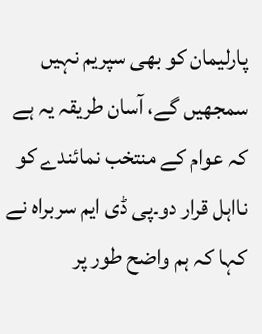پارلیمان کو بھی سپریم نہیں سمجھیں گے، آسان طریقہ یہ ہے کہ عوام کے منتخب نمائندے کو نااہل قرار دو۔پی ڈی ایم سربراہ نے کہا کہ ہم واضح طور پر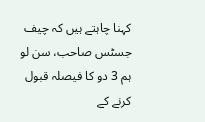کہنا چاہتے ہیں کہ چیف جسٹس صاحب، سن لو ہم 3 دو کا فیصلہ قبول کرنے کے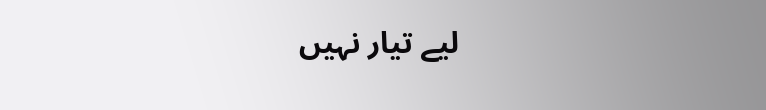لیے تیار نہیں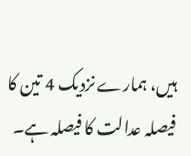ہیں، ہمارے نزدیک 4 تین کا فیصلہ عدالت کا فیصلہ ہے۔